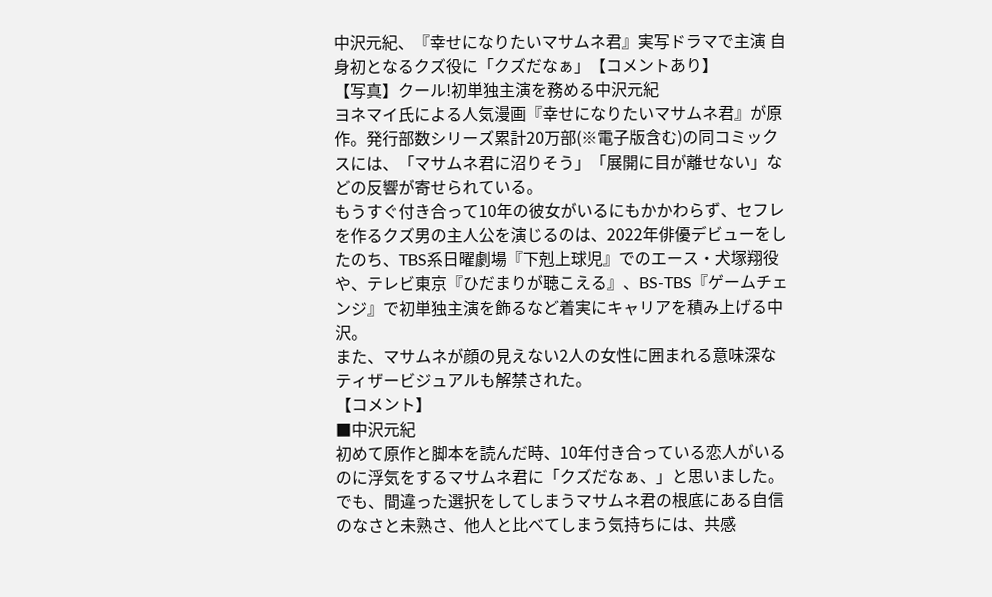中沢元紀、『幸せになりたいマサムネ君』実写ドラマで主演 自身初となるクズ役に「クズだなぁ」【コメントあり】
【写真】クール!初単独主演を務める中沢元紀
ヨネマイ氏による人気漫画『幸せになりたいマサムネ君』が原作。発行部数シリーズ累計20万部(※電子版含む)の同コミックスには、「マサムネ君に沼りそう」「展開に目が離せない」などの反響が寄せられている。
もうすぐ付き合って10年の彼女がいるにもかかわらず、セフレを作るクズ男の主人公を演じるのは、2022年俳優デビューをしたのち、TBS系日曜劇場『下剋上球児』でのエース・犬塚翔役や、テレビ東京『ひだまりが聴こえる』、BS-TBS『ゲームチェンジ』で初単独主演を飾るなど着実にキャリアを積み上げる中沢。
また、マサムネが顔の見えない2人の女性に囲まれる意味深なティザービジュアルも解禁された。
【コメント】
■中沢元紀
初めて原作と脚本を読んだ時、10年付き合っている恋人がいるのに浮気をするマサムネ君に「クズだなぁ、」と思いました。
でも、間違った選択をしてしまうマサムネ君の根底にある自信のなさと未熟さ、他人と比べてしまう気持ちには、共感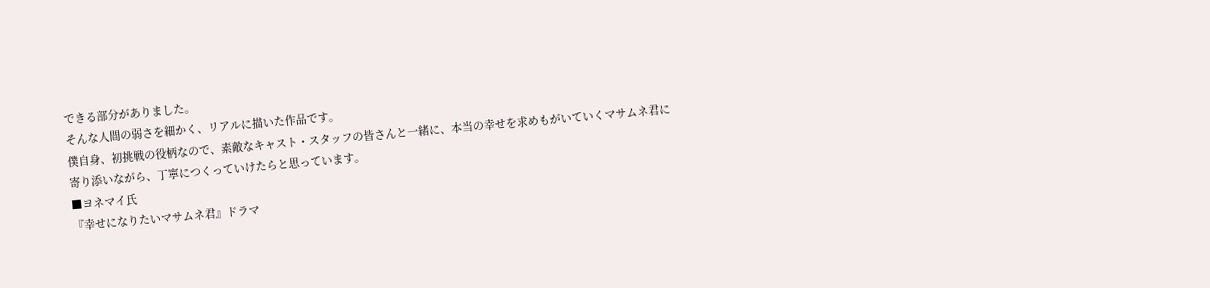できる部分がありました。
そんな人間の弱さを細かく、リアルに描いた作品です。
僕自身、初挑戦の役柄なので、素敵なキャスト・スタッフの皆さんと一緒に、本当の幸せを求めもがいていくマサムネ君に寄り添いながら、丁寧につくっていけたらと思っています。
■ヨネマイ氏
『幸せになりたいマサムネ君』ドラマ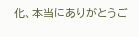化、本当にありがとうご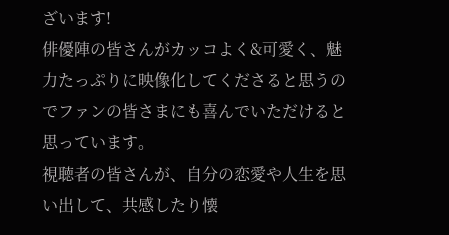ざいます!
俳優陣の皆さんがカッコよく&可愛く、魅力たっぷりに映像化してくださると思うのでファンの皆さまにも喜んでいただけると思っています。
視聴者の皆さんが、自分の恋愛や人生を思い出して、共感したり懐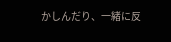かしんだり、一緒に反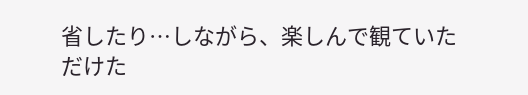省したり…しながら、楽しんで観ていただけた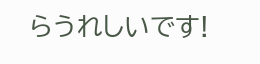らうれしいです!